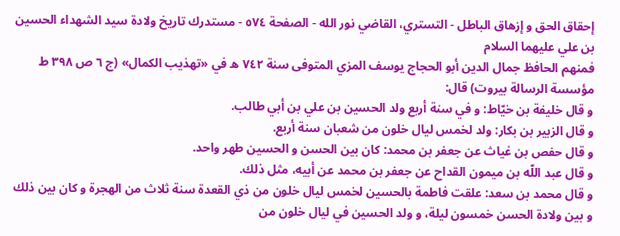إحقاق الحق و إزهاق الباطل - التستري، القاضي نور الله - الصفحة ٥٧٤ - مستدرك تاريخ ولادة سيد الشهداء الحسين بن علي عليهما السلام
فمنهم الحافظ جمال الدين أبو الحجاج يوسف المزي المتوفى سنة ٧٤٢ ه في «تهذيب الكمال» (ج ٦ ص ٣٩٨ ط مؤسسة الرسالة بيروت) قال:
و قال خليفة بن خيّاط: و في سنة أربع ولد الحسين بن علي بن أبي طالب.
و قال الزبير بن بكار: ولد لخمس ليال خلون من شعبان سنة أربع.
و قال حفص بن غياث عن جعفر بن محمد: كان بين الحسن و الحسين طهر واحد.
و قال عبد اللّه بن ميمون القداح عن جعفر بن محمد عن أبيه، مثل ذلك.
و قال محمد بن سعد: علقت فاطمة بالحسين لخمس ليال خلون من ذي القعدة سنة ثلاث من الهجرة و كان بين ذلك و بين ولادة الحسن خمسون ليلة، و ولد الحسين في ليال خلون من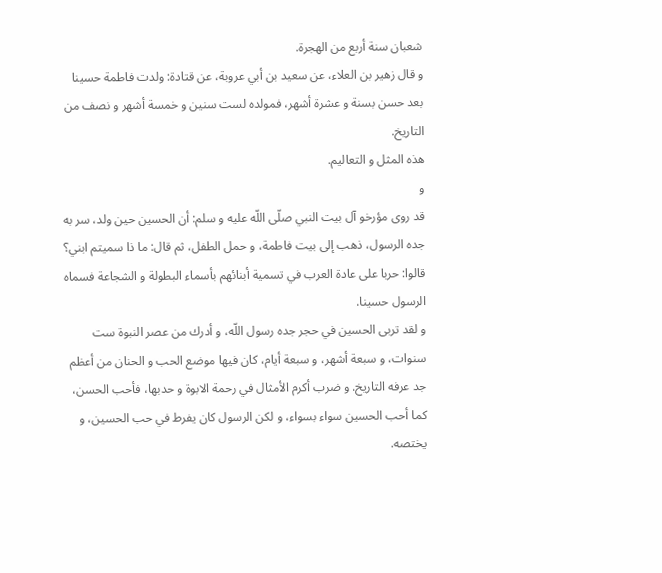شعبان سنة أربع من الهجرة.
و قال زهير بن العلاء، عن سعيد بن أبي عروبة، عن قتادة: ولدت فاطمة حسينا بعد حسن بسنة و عشرة أشهر، فمولده لست سنين و خمسة أشهر و نصف من التاريخ.
هذه المثل و التعاليم.
و
قد روى مؤرخو آل بيت النبي صلّى اللّه عليه و سلم: أن الحسين حين ولد، سر به جده الرسول، ذهب إلى بيت فاطمة، و حمل الطفل، ثم قال: ما ذا سميتم ابني؟ قالوا: حربا على عادة العرب في تسمية أبنائهم بأسماء البطولة و الشجاعة فسماه الرسول حسينا.
و لقد تربى الحسين في حجر جده رسول اللّه، و أدرك من عصر النبوة ست سنوات، و سبعة أشهر، و سبعة أيام، كان فيها موضع الحب و الحنان من أعظم جد عرفه التاريخ. و ضرب أكرم الأمثال في رحمة الابوة و حدبها، فأحب الحسن، كما أحب الحسين سواء بسواء، و لكن الرسول كان يفرط في حب الحسين، و يختصه.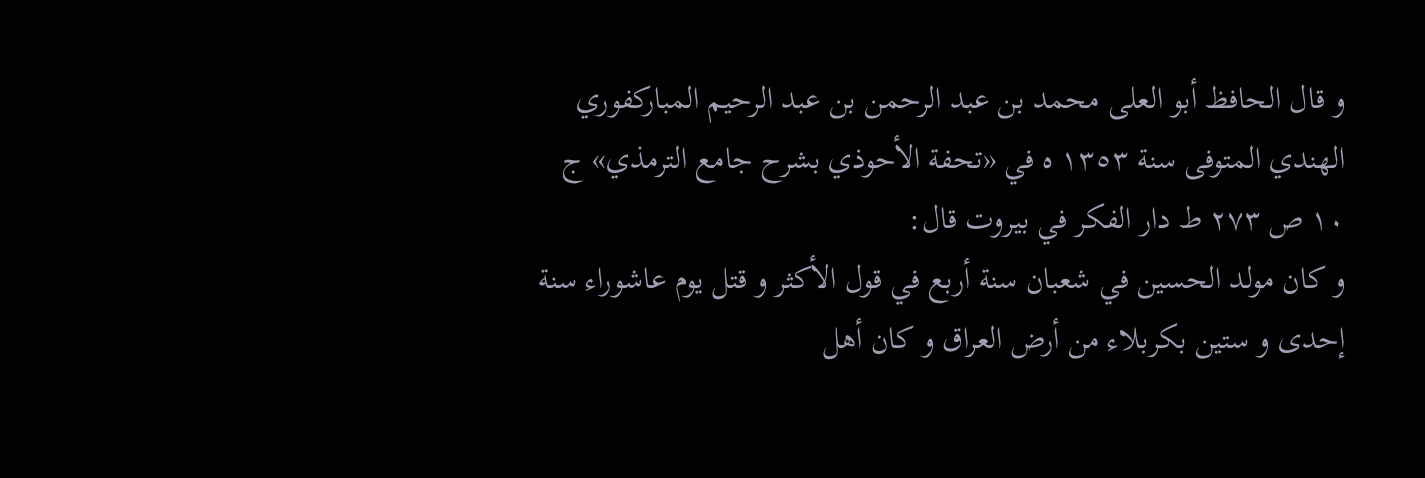و قال الحافظ أبو العلى محمد بن عبد الرحمن بن عبد الرحيم المباركفوري الهندي المتوفى سنة ١٣٥٣ ه في «تحفة الأحوذي بشرح جامع الترمذي» ج ١٠ ص ٢٧٣ ط دار الفكر في بيروت قال:
و كان مولد الحسين في شعبان سنة أربع في قول الأكثر و قتل يوم عاشوراء سنة إحدى و ستين بكربلاء من أرض العراق و كان أهل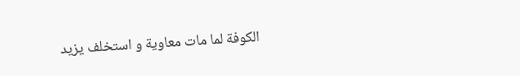الكوفة لما مات معاوية و استخلف يزيد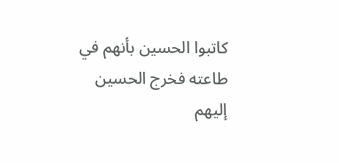كاتبوا الحسين بأنهم في طاعته فخرج الحسين إليهم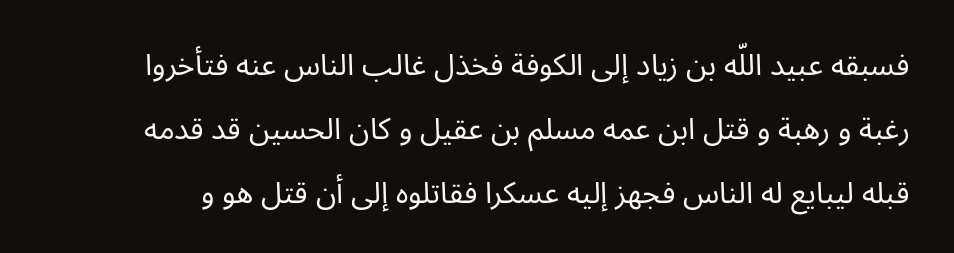فسبقه عبيد اللّه بن زياد إلى الكوفة فخذل غالب الناس عنه فتأخروا رغبة و رهبة و قتل ابن عمه مسلم بن عقيل و كان الحسين قد قدمه قبله ليبايع له الناس فجهز إليه عسكرا فقاتلوه إلى أن قتل هو و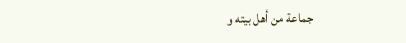جماعة من أهل بيته و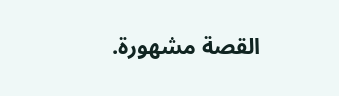القصة مشهورة.